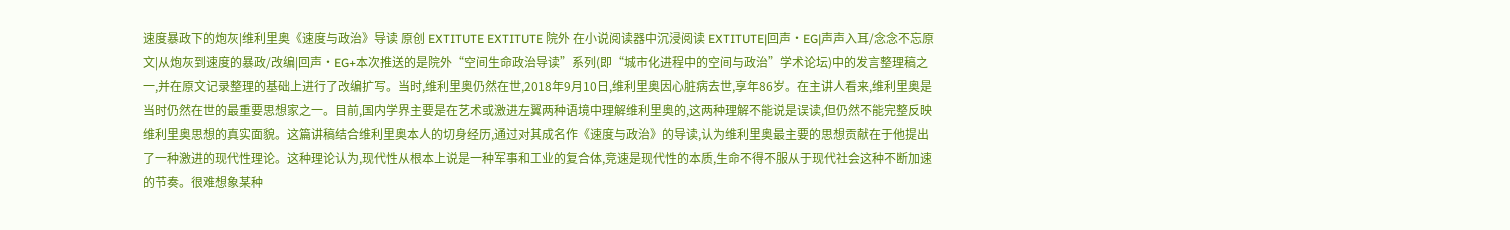速度暴政下的炮灰|维利里奥《速度与政治》导读 原创 EXTITUTE EXTITUTE 院外 在小说阅读器中沉浸阅读 EXTITUTE|回声·EG|声声入耳/念念不忘原文|从炮灰到速度的暴政/改编|回声·EG+本次推送的是院外“空间生命政治导读”系列(即“城市化进程中的空间与政治”学术论坛)中的发言整理稿之一,并在原文记录整理的基础上进行了改编扩写。当时,维利里奥仍然在世,2018年9月10日,维利里奥因心脏病去世,享年86岁。在主讲人看来,维利里奥是当时仍然在世的最重要思想家之一。目前,国内学界主要是在艺术或激进左翼两种语境中理解维利里奥的,这两种理解不能说是误读,但仍然不能完整反映维利里奥思想的真实面貌。这篇讲稿结合维利里奥本人的切身经历,通过对其成名作《速度与政治》的导读,认为维利里奥最主要的思想贡献在于他提出了一种激进的现代性理论。这种理论认为,现代性从根本上说是一种军事和工业的复合体,竞速是现代性的本质,生命不得不服从于现代社会这种不断加速的节奏。很难想象某种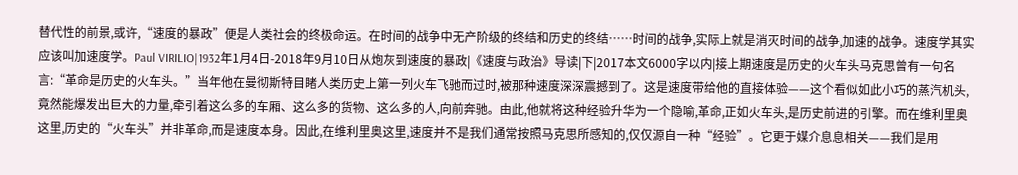替代性的前景,或许,“速度的暴政”便是人类社会的终极命运。在时间的战争中无产阶级的终结和历史的终结……时间的战争,实际上就是消灭时间的战争,加速的战争。速度学其实应该叫加速度学。Paul VIRILIO|1932年1月4日-2018年9月10日从炮灰到速度的暴政|《速度与政治》导读|下|2017本文6000字以内|接上期速度是历史的火车头马克思曾有一句名言:“革命是历史的火车头。”当年他在曼彻斯特目睹人类历史上第一列火车飞驰而过时,被那种速度深深震撼到了。这是速度带给他的直接体验——这个看似如此小巧的蒸汽机头,竟然能爆发出巨大的力量,牵引着这么多的车厢、这么多的货物、这么多的人,向前奔驰。由此,他就将这种经验升华为一个隐喻,革命,正如火车头,是历史前进的引擎。而在维利里奥这里,历史的“火车头”并非革命,而是速度本身。因此,在维利里奥这里,速度并不是我们通常按照马克思所感知的,仅仅源自一种“经验”。它更于媒介息息相关——我们是用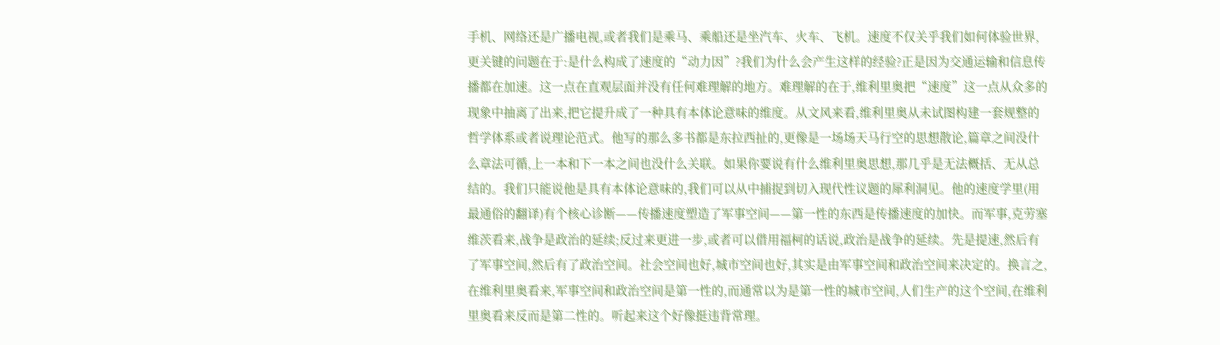手机、网络还是广播电视,或者我们是乘马、乘船还是坐汽车、火车、飞机。速度不仅关乎我们如何体验世界,更关键的问题在于:是什么构成了速度的“动力因”?我们为什么会产生这样的经验?正是因为交通运输和信息传播都在加速。这一点在直观层面并没有任何难理解的地方。难理解的在于,维利里奥把“速度”这一点从众多的现象中抽离了出来,把它提升成了一种具有本体论意味的维度。从文风来看,维利里奥从未试图构建一套规整的哲学体系或者说理论范式。他写的那么多书都是东拉西扯的,更像是一场场天马行空的思想散论,篇章之间没什么章法可循,上一本和下一本之间也没什么关联。如果你要说有什么维利里奥思想,那几乎是无法概括、无从总结的。我们只能说他是具有本体论意味的,我们可以从中捕捉到切入现代性议题的犀利洞见。他的速度学里(用最通俗的翻译)有个核心诊断——传播速度塑造了军事空间——第一性的东西是传播速度的加快。而军事,克劳塞维茨看来,战争是政治的延续;反过来更进一步,或者可以借用福柯的话说,政治是战争的延续。先是提速,然后有了军事空间,然后有了政治空间。社会空间也好,城市空间也好,其实是由军事空间和政治空间来决定的。换言之,在维利里奥看来,军事空间和政治空间是第一性的,而通常以为是第一性的城市空间,人们生产的这个空间,在维利里奥看来反而是第二性的。听起来这个好像挺违背常理。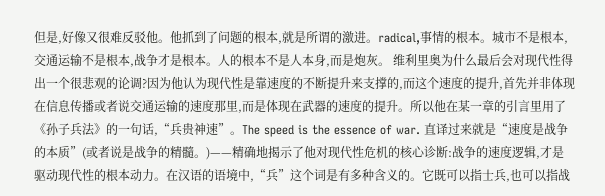但是,好像又很难反驳他。他抓到了问题的根本,就是所谓的激进。radical,事情的根本。城市不是根本,交通运输不是根本,战争才是根本。人的根本不是人本身,而是炮灰。 维利里奥为什么最后会对现代性得出一个很悲观的论调?因为他认为现代性是靠速度的不断提升来支撑的,而这个速度的提升,首先并非体现在信息传播或者说交通运输的速度那里,而是体现在武器的速度的提升。所以他在某一章的引言里用了《孙子兵法》的一句话,“兵贵神速”。The speed is the essence of war. 直译过来就是“速度是战争的本质”(或者说是战争的精髓。)——精确地揭示了他对现代性危机的核心诊断:战争的速度逻辑,才是驱动现代性的根本动力。在汉语的语境中,“兵”这个词是有多种含义的。它既可以指士兵,也可以指战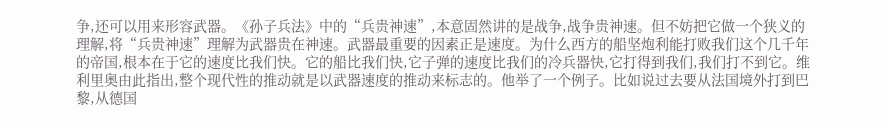争,还可以用来形容武器。《孙子兵法》中的“兵贵神速”,本意固然讲的是战争,战争贵神速。但不妨把它做一个狭义的理解,将“兵贵神速”理解为武器贵在神速。武器最重要的因素正是速度。为什么西方的船坚炮利能打败我们这个几千年的帝国,根本在于它的速度比我们快。它的船比我们快,它子弹的速度比我们的冷兵器快,它打得到我们,我们打不到它。维利里奥由此指出,整个现代性的推动就是以武器速度的推动来标志的。他举了一个例子。比如说过去要从法国境外打到巴黎,从德国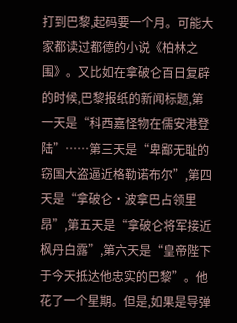打到巴黎,起码要一个月。可能大家都读过都德的小说《柏林之围》。又比如在拿破仑百日复辟的时候,巴黎报纸的新闻标题,第一天是“科西嘉怪物在儒安港登陆”……第三天是“卑鄙无耻的窃国大盗逼近格勒诺布尔”,第四天是“拿破仑·波拿巴占领里昂”,第五天是“拿破仑将军接近枫丹白露”,第六天是“皇帝陛下于今天抵达他忠实的巴黎”。他花了一个星期。但是,如果是导弹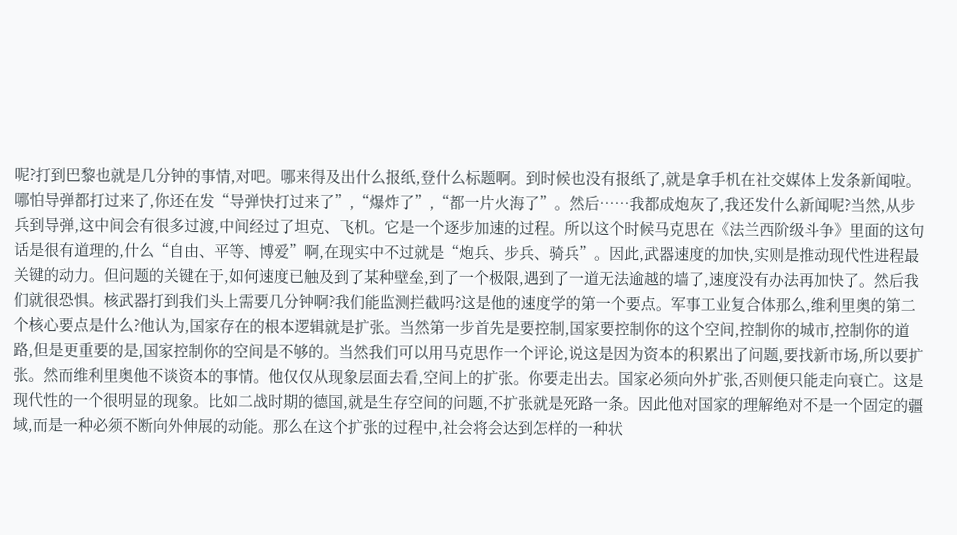呢?打到巴黎也就是几分钟的事情,对吧。哪来得及出什么报纸,登什么标题啊。到时候也没有报纸了,就是拿手机在社交媒体上发条新闻啦。哪怕导弹都打过来了,你还在发“导弹快打过来了”,“爆炸了”,“都一片火海了”。然后……我都成炮灰了,我还发什么新闻呢?当然,从步兵到导弹,这中间会有很多过渡,中间经过了坦克、飞机。它是一个逐步加速的过程。所以这个时候马克思在《法兰西阶级斗争》里面的这句话是很有道理的,什么“自由、平等、博爱”啊,在现实中不过就是“炮兵、步兵、骑兵”。因此,武器速度的加快,实则是推动现代性进程最关键的动力。但问题的关键在于,如何速度已触及到了某种壁垒,到了一个极限,遇到了一道无法逾越的墙了,速度没有办法再加快了。然后我们就很恐惧。核武器打到我们头上需要几分钟啊?我们能监测拦截吗?这是他的速度学的第一个要点。军事工业复合体那么,维利里奥的第二个核心要点是什么?他认为,国家存在的根本逻辑就是扩张。当然第一步首先是要控制,国家要控制你的这个空间,控制你的城市,控制你的道路,但是更重要的是,国家控制你的空间是不够的。当然我们可以用马克思作一个评论,说这是因为资本的积累出了问题,要找新市场,所以要扩张。然而维利里奥他不谈资本的事情。他仅仅从现象层面去看,空间上的扩张。你要走出去。国家必须向外扩张,否则便只能走向衰亡。这是现代性的一个很明显的现象。比如二战时期的德国,就是生存空间的问题,不扩张就是死路一条。因此他对国家的理解绝对不是一个固定的疆域,而是一种必须不断向外伸展的动能。那么在这个扩张的过程中,社会将会达到怎样的一种状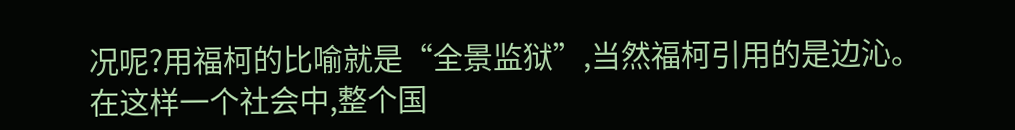况呢?用福柯的比喻就是“全景监狱”,当然福柯引用的是边沁。在这样一个社会中,整个国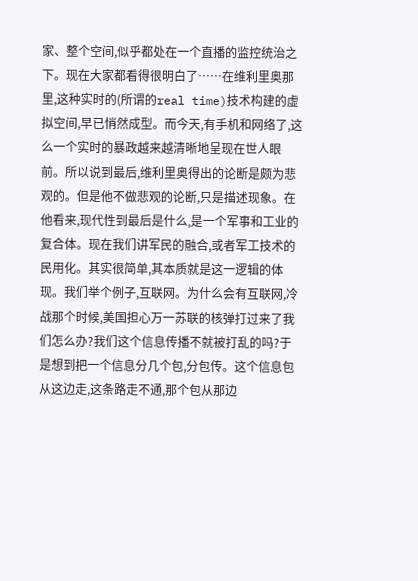家、整个空间,似乎都处在一个直播的监控统治之下。现在大家都看得很明白了……在维利里奥那里,这种实时的(所谓的real time)技术构建的虚拟空间,早已悄然成型。而今天,有手机和网络了,这么一个实时的暴政越来越清晰地呈现在世人眼前。所以说到最后,维利里奥得出的论断是颇为悲观的。但是他不做悲观的论断,只是描述现象。在他看来,现代性到最后是什么,是一个军事和工业的复合体。现在我们讲军民的融合,或者军工技术的民用化。其实很简单,其本质就是这一逻辑的体现。我们举个例子,互联网。为什么会有互联网,冷战那个时候,美国担心万一苏联的核弹打过来了我们怎么办?我们这个信息传播不就被打乱的吗?于是想到把一个信息分几个包,分包传。这个信息包从这边走,这条路走不通,那个包从那边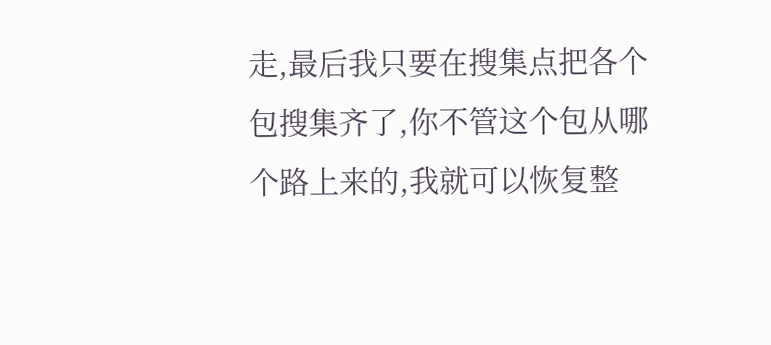走,最后我只要在搜集点把各个包搜集齐了,你不管这个包从哪个路上来的,我就可以恢复整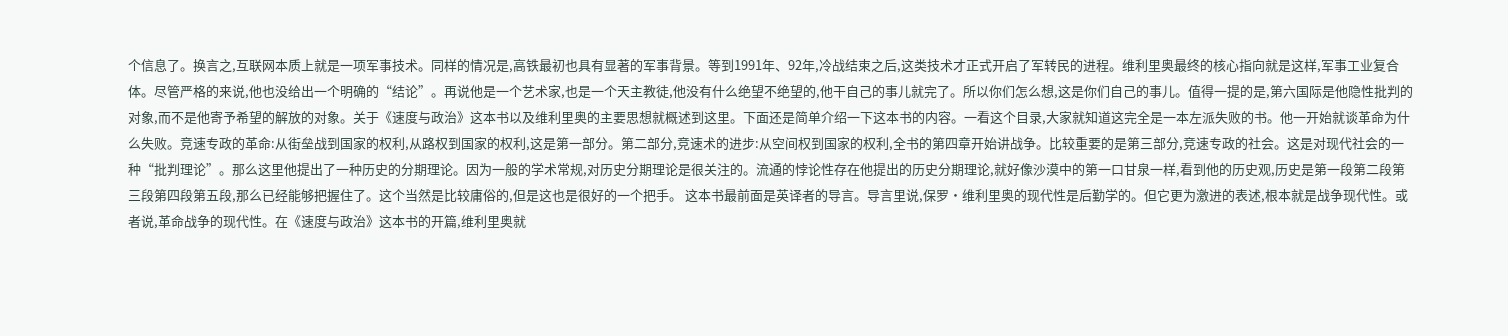个信息了。换言之,互联网本质上就是一项军事技术。同样的情况是,高铁最初也具有显著的军事背景。等到1991年、92年,冷战结束之后,这类技术才正式开启了军转民的进程。维利里奥最终的核心指向就是这样,军事工业复合体。尽管严格的来说,他也没给出一个明确的“结论”。再说他是一个艺术家,也是一个天主教徒,他没有什么绝望不绝望的,他干自己的事儿就完了。所以你们怎么想,这是你们自己的事儿。值得一提的是,第六国际是他隐性批判的对象,而不是他寄予希望的解放的对象。关于《速度与政治》这本书以及维利里奥的主要思想就概述到这里。下面还是简单介绍一下这本书的内容。一看这个目录,大家就知道这完全是一本左派失败的书。他一开始就谈革命为什么失败。竞速专政的革命:从街垒战到国家的权利,从路权到国家的权利,这是第一部分。第二部分,竞速术的进步:从空间权到国家的权利,全书的第四章开始讲战争。比较重要的是第三部分,竞速专政的社会。这是对现代社会的一种“批判理论”。那么这里他提出了一种历史的分期理论。因为一般的学术常规,对历史分期理论是很关注的。流通的悖论性存在他提出的历史分期理论,就好像沙漠中的第一口甘泉一样,看到他的历史观,历史是第一段第二段第三段第四段第五段,那么已经能够把握住了。这个当然是比较庸俗的,但是这也是很好的一个把手。 这本书最前面是英译者的导言。导言里说,保罗·维利里奥的现代性是后勤学的。但它更为激进的表述,根本就是战争现代性。或者说,革命战争的现代性。在《速度与政治》这本书的开篇,维利里奥就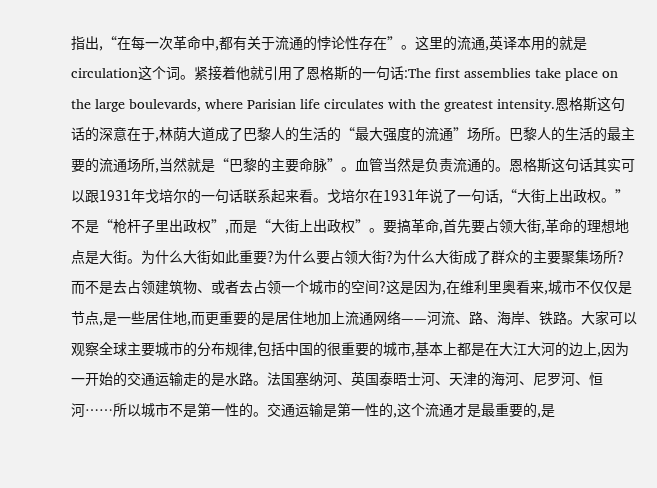指出,“在每一次革命中,都有关于流通的悖论性存在”。这里的流通,英译本用的就是circulation这个词。紧接着他就引用了恩格斯的一句话:The first assemblies take place on the large boulevards, where Parisian life circulates with the greatest intensity.恩格斯这句话的深意在于,林荫大道成了巴黎人的生活的“最大强度的流通”场所。巴黎人的生活的最主要的流通场所,当然就是“巴黎的主要命脉”。血管当然是负责流通的。恩格斯这句话其实可以跟1931年戈培尔的一句话联系起来看。戈培尔在1931年说了一句话,“大街上出政权。”不是“枪杆子里出政权”,而是“大街上出政权”。要搞革命,首先要占领大街,革命的理想地点是大街。为什么大街如此重要?为什么要占领大街?为什么大街成了群众的主要聚集场所?而不是去占领建筑物、或者去占领一个城市的空间?这是因为,在维利里奥看来,城市不仅仅是节点,是一些居住地,而更重要的是居住地加上流通网络——河流、路、海岸、铁路。大家可以观察全球主要城市的分布规律,包括中国的很重要的城市,基本上都是在大江大河的边上,因为一开始的交通运输走的是水路。法国塞纳河、英国泰晤士河、天津的海河、尼罗河、恒河……所以城市不是第一性的。交通运输是第一性的,这个流通才是最重要的,是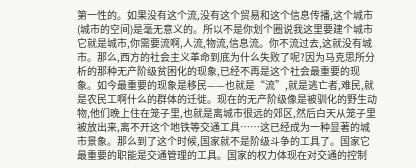第一性的。如果没有这个流,没有这个贸易和这个信息传播,这个城市(城市的空间)是毫无意义的。所以不是你划个圈说我这里要建个城市它就是城市,你需要流啊,人流,物流,信息流。你不流过去,这就没有城市。那么,西方的社会主义革命到底为什么失败了呢?因为马克思所分析的那种无产阶级贫困化的现象,已经不再是这个社会最重要的现象。如今最重要的现象是移民——也就是“流”,就是逃亡者,难民,就是农民工啊什么的群体的迁徙。现在的无产阶级像是被驯化的野生动物,他们晚上住在笼子里,也就是离城市很远的郊区,然后白天从笼子里被放出来,离不开这个地铁等交通工具……这已经成为一种显著的城市景象。那么到了这个时候,国家就不是阶级斗争的工具了。国家它最重要的职能是交通管理的工具。国家的权力体现在对交通的控制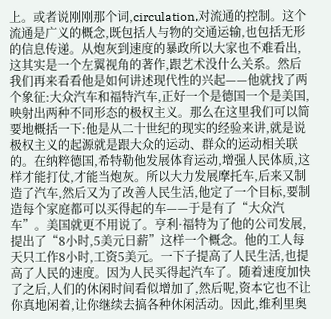上。或者说刚刚那个词,circulation,对流通的控制。这个流通是广义的概念,既包括人与物的交通运输,也包括无形的信息传递。从炮灰到速度的暴政所以大家也不难看出,这其实是一个左翼视角的著作,跟艺术没什么关系。然后我们再来看看他是如何讲述现代性的兴起——他就找了两个象征:大众汽车和福特汽车,正好一个是德国一个是美国,映射出两种不同形态的极权主义。那么在这里我们可以简要地概括一下:他是从二十世纪的现实的经验来讲,就是说极权主义的起源就是跟大众的运动、群众的运动相关联的。在纳粹德国,希特勒他发展体育运动,增强人民体质,这样才能打仗,才能当炮灰。所以大力发展摩托车,后来又制造了汽车,然后又为了改善人民生活,他定了一个目标,要制造每个家庭都可以买得起的车——于是有了“大众汽车”。美国就更不用说了。亨利·福特为了他的公司发展,提出了“8小时,5美元日薪”这样一个概念。他的工人每天只工作8小时,工资5美元。一下子提高了人民生活,也提高了人民的速度。因为人民买得起汽车了。随着速度加快了之后,人们的休闲时间看似增加了,然后呢,资本它也不让你真地闲着,让你继续去搞各种休闲活动。因此,维利里奥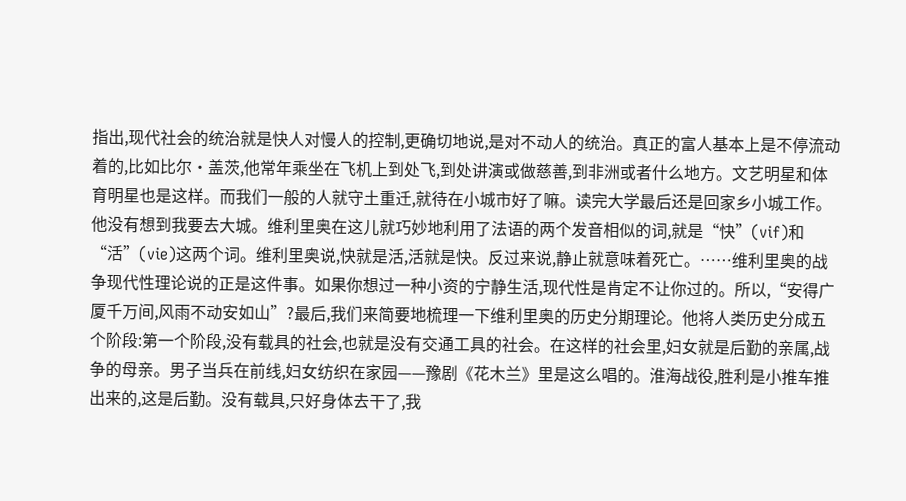指出,现代社会的统治就是快人对慢人的控制,更确切地说,是对不动人的统治。真正的富人基本上是不停流动着的,比如比尔·盖茨,他常年乘坐在飞机上到处飞,到处讲演或做慈善,到非洲或者什么地方。文艺明星和体育明星也是这样。而我们一般的人就守土重迁,就待在小城市好了嘛。读完大学最后还是回家乡小城工作。他没有想到我要去大城。维利里奥在这儿就巧妙地利用了法语的两个发音相似的词,就是“快”(vif)和“活”(vie)这两个词。维利里奥说,快就是活,活就是快。反过来说,静止就意味着死亡。……维利里奥的战争现代性理论说的正是这件事。如果你想过一种小资的宁静生活,现代性是肯定不让你过的。所以,“安得广厦千万间,风雨不动安如山”?最后,我们来简要地梳理一下维利里奥的历史分期理论。他将人类历史分成五个阶段:第一个阶段,没有载具的社会,也就是没有交通工具的社会。在这样的社会里,妇女就是后勤的亲属,战争的母亲。男子当兵在前线,妇女纺织在家园——豫剧《花木兰》里是这么唱的。淮海战役,胜利是小推车推出来的,这是后勤。没有载具,只好身体去干了,我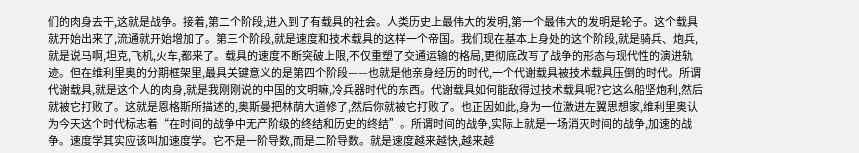们的肉身去干,这就是战争。接着,第二个阶段,进入到了有载具的社会。人类历史上最伟大的发明,第一个最伟大的发明是轮子。这个载具就开始出来了,流通就开始增加了。第三个阶段,就是速度和技术载具的这样一个帝国。我们现在基本上身处的这个阶段,就是骑兵、炮兵,就是说马啊,坦克,飞机,火车,都来了。载具的速度不断突破上限,不仅重塑了交通运输的格局,更彻底改写了战争的形态与现代性的演进轨迹。但在维利里奥的分期框架里,最具关键意义的是第四个阶段——也就是他亲身经历的时代,一个代谢载具被技术载具压倒的时代。所谓代谢载具,就是这个人的肉身,就是我刚刚说的中国的文明嘛,冷兵器时代的东西。代谢载具如何能敌得过技术载具呢?它这么船坚炮利,然后就被它打败了。这就是恩格斯所描述的,奥斯曼把林荫大道修了,然后你就被它打败了。也正因如此,身为一位激进左翼思想家,维利里奥认为今天这个时代标志着“在时间的战争中无产阶级的终结和历史的终结”。所谓时间的战争,实际上就是一场消灭时间的战争,加速的战争。速度学其实应该叫加速度学。它不是一阶导数,而是二阶导数。就是速度越来越快,越来越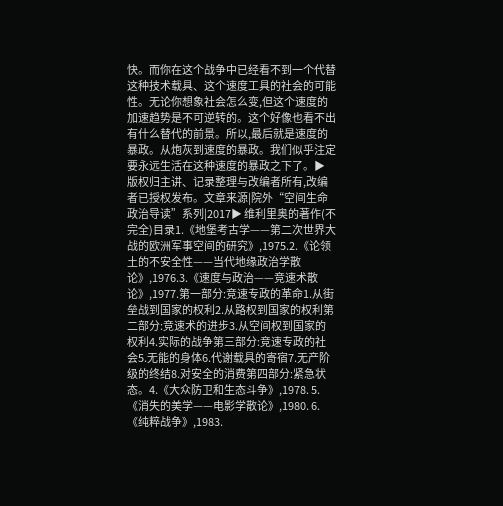快。而你在这个战争中已经看不到一个代替这种技术载具、这个速度工具的社会的可能性。无论你想象社会怎么变,但这个速度的加速趋势是不可逆转的。这个好像也看不出有什么替代的前景。所以,最后就是速度的暴政。从炮灰到速度的暴政。我们似乎注定要永远生活在这种速度的暴政之下了。▶ 版权归主讲、记录整理与改编者所有,改编者已授权发布。文章来源|院外“空间生命政治导读”系列|2017▶ 维利里奥的著作(不完全)目录1.《地堡考古学——第二次世界大战的欧洲军事空间的研究》,1975.2.《论领土的不安全性——当代地缘政治学散论》,1976.3.《速度与政治——竞速术散论》,1977.第一部分:竞速专政的革命1.从街垒战到国家的权利2.从路权到国家的权利第二部分:竞速术的进步3.从空间权到国家的权利4.实际的战争第三部分:竞速专政的社会5.无能的身体6.代谢载具的寄宿7.无产阶级的终结8.对安全的消费第四部分:紧急状态。4.《大众防卫和生态斗争》,1978. 5.《消失的美学——电影学散论》,1980. 6.《纯粹战争》,1983.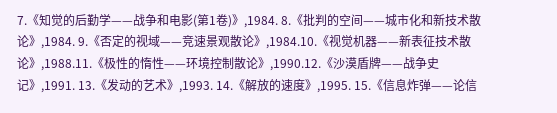7.《知觉的后勤学——战争和电影(第1卷)》,1984. 8.《批判的空间——城市化和新技术散论》,1984. 9.《否定的视域——竞速景观散论》,1984.10.《视觉机器——新表征技术散论》,1988.11.《极性的惰性——环境控制散论》,1990.12.《沙漠盾牌——战争史记》,1991. 13.《发动的艺术》,1993. 14.《解放的速度》,1995. 15.《信息炸弹——论信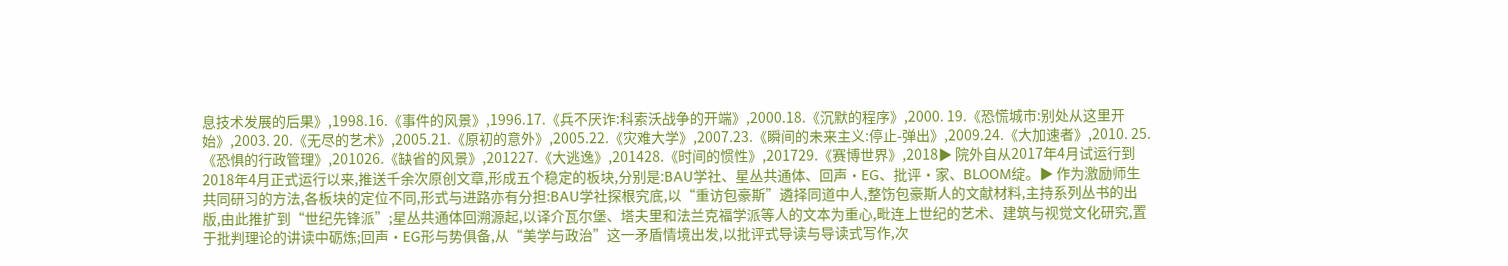息技术发展的后果》,1998.16.《事件的风景》,1996.17.《兵不厌诈:科索沃战争的开端》,2000.18.《沉默的程序》,2000. 19.《恐慌城市:别处从这里开始》,2003. 20.《无尽的艺术》,2005.21.《原初的意外》,2005.22.《灾难大学》,2007.23.《瞬间的未来主义:停止-弹出》,2009.24.《大加速者》,2010. 25.《恐惧的行政管理》,201026.《缺省的风景》,201227.《大逃逸》,201428.《时间的惯性》,201729.《赛博世界》,2018▶ 院外自从2017年4月试运行到2018年4月正式运行以来,推送千余次原创文章,形成五个稳定的板块,分别是:BAU学社、星丛共通体、回声·EG、批评·家、BLOOM绽。▶ 作为激励师生共同研习的方法,各板块的定位不同,形式与进路亦有分担:BAU学社探根究底,以“重访包豪斯”遴择同道中人,整饬包豪斯人的文献材料,主持系列丛书的出版,由此推扩到“世纪先锋派”;星丛共通体回溯源起,以译介瓦尔堡、塔夫里和法兰克福学派等人的文本为重心,毗连上世纪的艺术、建筑与视觉文化研究,置于批判理论的讲读中砺炼;回声·EG形与势俱备,从“美学与政治”这一矛盾情境出发,以批评式导读与导读式写作,次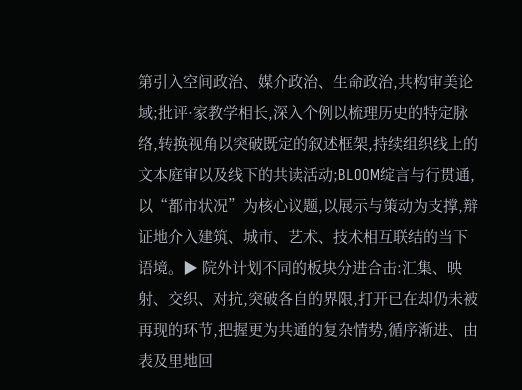第引入空间政治、媒介政治、生命政治,共构审美论域;批评·家教学相长,深入个例以梳理历史的特定脉络,转换视角以突破既定的叙述框架,持续组织线上的文本庭审以及线下的共读活动;BLOOM绽言与行贯通,以“都市状况”为核心议题,以展示与策动为支撑,辩证地介入建筑、城市、艺术、技术相互联结的当下语境。▶ 院外计划不同的板块分进合击:汇集、映射、交织、对抗,突破各自的界限,打开已在却仍未被再现的环节,把握更为共通的复杂情势,循序渐进、由表及里地回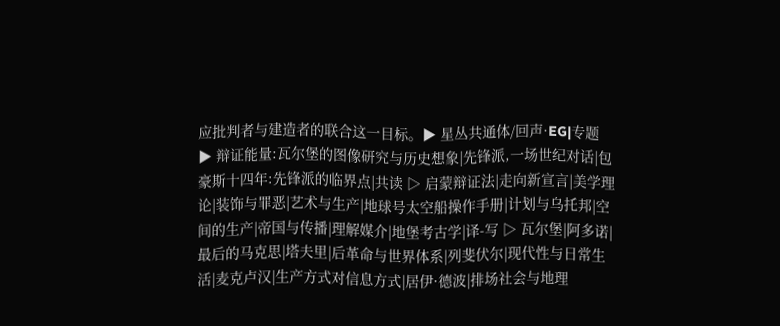应批判者与建造者的联合这一目标。▶ 星丛共通体/回声·EG|专题 ▶ 辩证能量:瓦尔堡的图像研究与历史想象|先锋派,一场世纪对话|包豪斯十四年:先锋派的临界点|共读 ▷ 启蒙辩证法|走向新宣言|美学理论|装饰与罪恶|艺术与生产|地球号太空船操作手册|计划与乌托邦|空间的生产|帝国与传播|理解媒介|地堡考古学|译-写 ▷ 瓦尔堡|阿多诺|最后的马克思|塔夫里|后革命与世界体系|列斐伏尔|现代性与日常生活|麦克卢汉|生产方式对信息方式|居伊·德波|排场社会与地理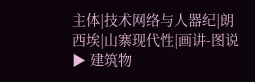主体|技术网络与人器纪|朗西埃|山寨现代性|画讲-图说 ▶ 建筑物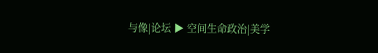与像|论坛 ▶ 空间生命政治|美学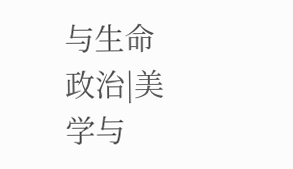与生命政治|美学与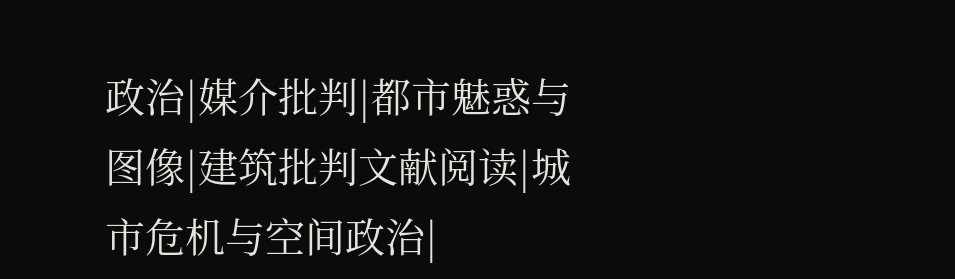政治|媒介批判|都市魅惑与图像|建筑批判文献阅读|城市危机与空间政治|